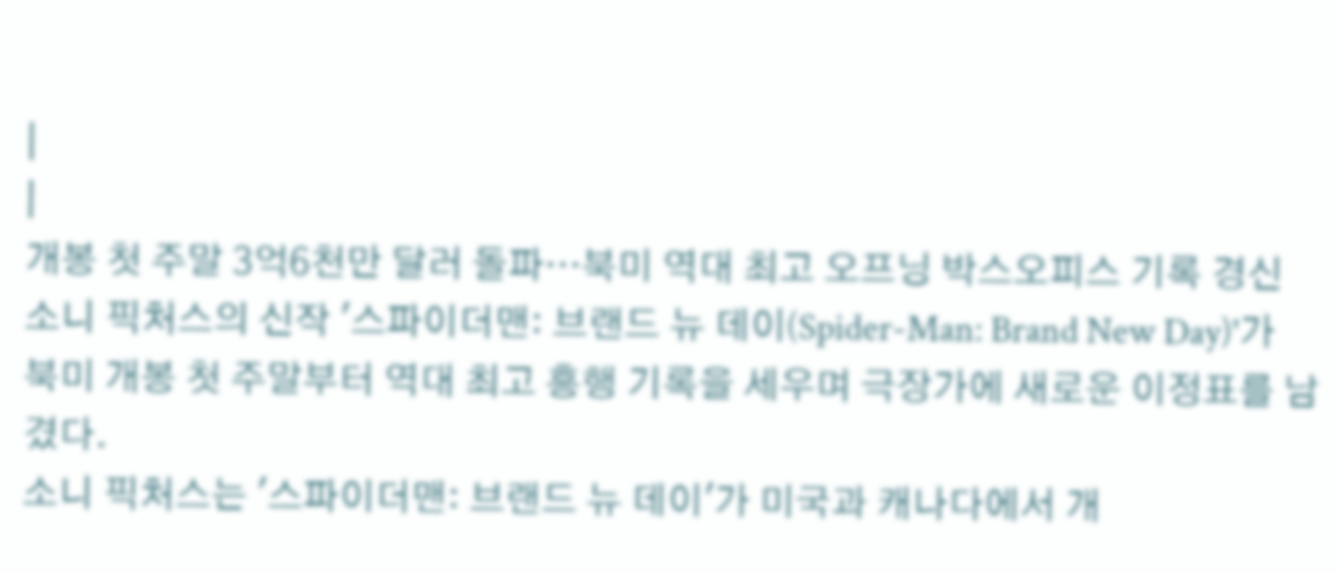|
|
개봉 첫 주말 3억6천만 달러 돌파…북미 역대 최고 오프닝 박스오피스 기록 경신
소니 픽처스의 신작 '스파이더맨: 브랜드 뉴 데이(Spider-Man: Brand New Day)'가 북미 개봉 첫 주말부터 역대 최고 흥행 기록을 세우며 극장가에 새로운 이정표를 남겼다.
소니 픽처스는 '스파이더맨: 브랜드 뉴 데이'가 미국과 캐나다에서 개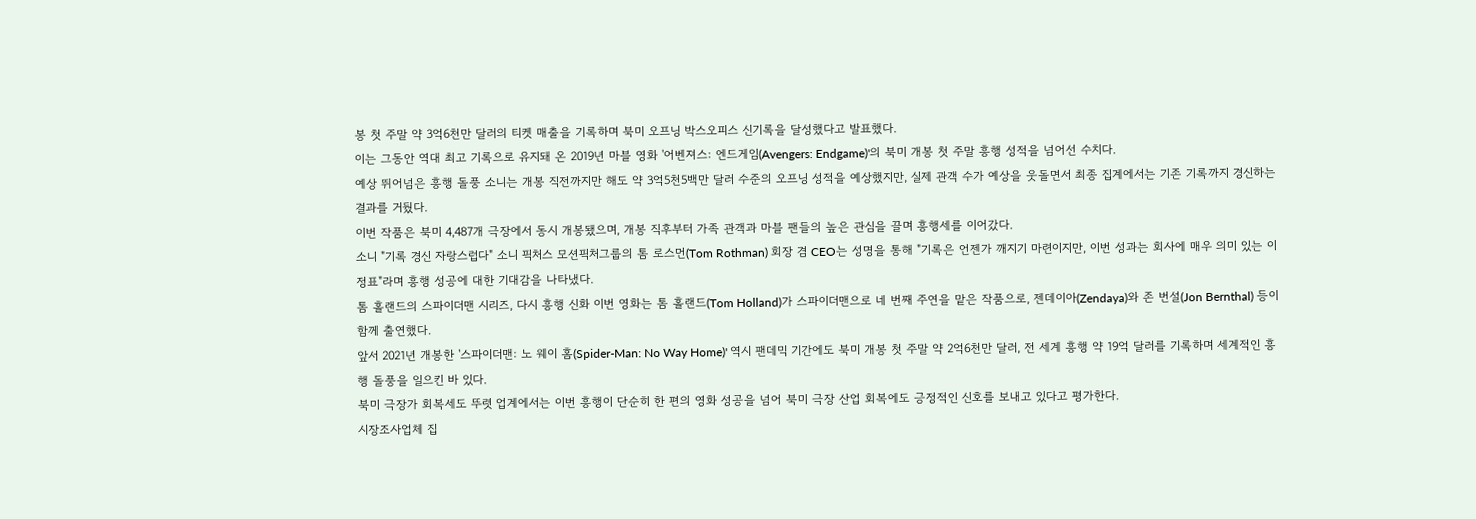봉 첫 주말 약 3억6천만 달러의 티켓 매출을 기록하며 북미 오프닝 박스오피스 신기록을 달성했다고 발표했다.
이는 그동안 역대 최고 기록으로 유지돼 온 2019년 마블 영화 '어벤져스: 엔드게임(Avengers: Endgame)'의 북미 개봉 첫 주말 흥행 성적을 넘어선 수치다.
예상 뛰어넘은 흥행 돌풍 소니는 개봉 직전까지만 해도 약 3억5천5백만 달러 수준의 오프닝 성적을 예상했지만, 실제 관객 수가 예상을 웃돌면서 최종 집계에서는 기존 기록까지 경신하는 결과를 거뒀다.
이번 작품은 북미 4,487개 극장에서 동시 개봉됐으며, 개봉 직후부터 가족 관객과 마블 팬들의 높은 관심을 끌며 흥행세를 이어갔다.
소니 "기록 경신 자랑스럽다" 소니 픽처스 모션픽처그룹의 톰 로스먼(Tom Rothman) 회장 겸 CEO는 성명을 통해 "기록은 언젠가 깨지기 마련이지만, 이번 성과는 회사에 매우 의미 있는 이정표"라며 흥행 성공에 대한 기대감을 나타냈다.
톰 홀랜드의 스파이더맨 시리즈, 다시 흥행 신화 이번 영화는 톰 홀랜드(Tom Holland)가 스파이더맨으로 네 번째 주연을 맡은 작품으로, 젠데이아(Zendaya)와 존 번설(Jon Bernthal) 등이 함께 출연했다.
앞서 2021년 개봉한 '스파이더맨: 노 웨이 홈(Spider-Man: No Way Home)' 역시 팬데믹 기간에도 북미 개봉 첫 주말 약 2억6천만 달러, 전 세계 흥행 약 19억 달러를 기록하며 세계적인 흥행 돌풍을 일으킨 바 있다.
북미 극장가 회복세도 뚜렷 업계에서는 이번 흥행이 단순히 한 편의 영화 성공을 넘어 북미 극장 산업 회복에도 긍정적인 신호를 보내고 있다고 평가한다.
시장조사업체 집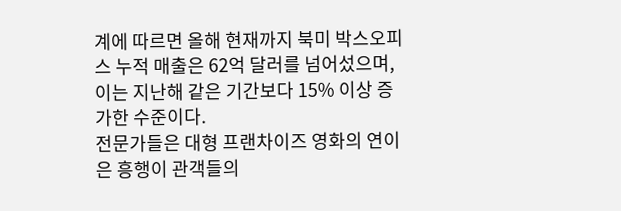계에 따르면 올해 현재까지 북미 박스오피스 누적 매출은 62억 달러를 넘어섰으며, 이는 지난해 같은 기간보다 15% 이상 증가한 수준이다.
전문가들은 대형 프랜차이즈 영화의 연이은 흥행이 관객들의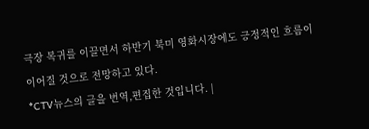극장 복귀를 이끌면서 하반기 북미 영화시장에도 긍정적인 흐름이 이어질 것으로 전망하고 있다.
*CTV뉴스의 글을 번역,편집한 것입니다. |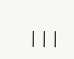|||